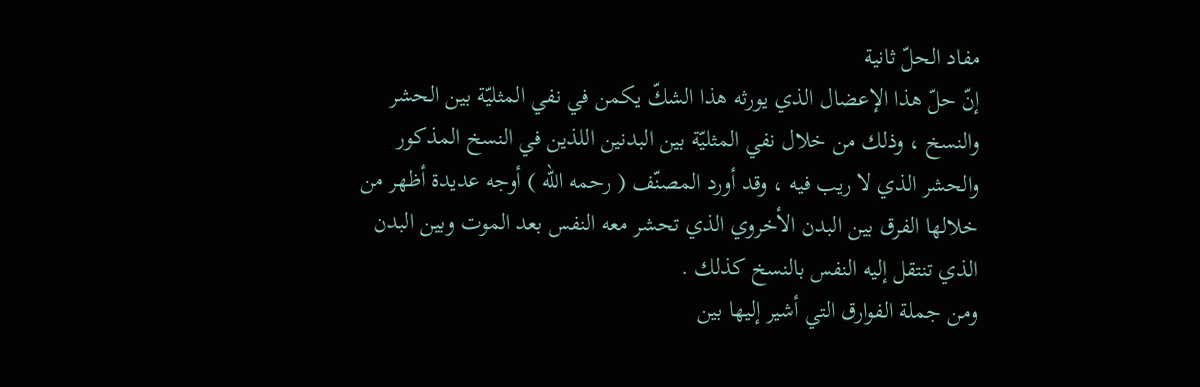مفاد الحلّ ثانية
إنّ حلّ هذا الإعضال الذي يورثه هذا الشكّ يكمن في نفي المثليّة بين الحشر والنسخ ، وذلك من خلال نفي المثليّة بين البدنين اللذين في النسخ المذكور والحشر الذي لا ريب فيه ، وقد أورد المصنّف ( رحمه الله ) أوجه عديدة أظهر من خلالها الفرق بين البدن الأخروي الذي تحشر معه النفس بعد الموت وبين البدن الذي تنتقل إليه النفس بالنسخ كذلك .
ومن جملة الفوارق التي أشير إليها بين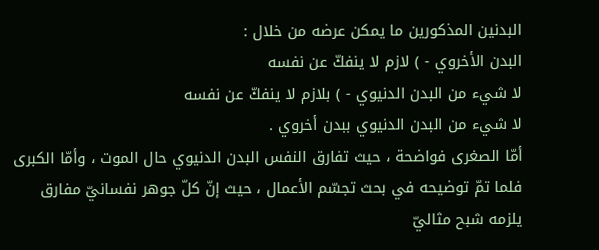البدنين المذكورين ما يمكن عرضه من خلال :
البدن الأخروي - ) لازم لا ينفكّ عن نفسه
لا شيء من البدن الدنيوي - ) بلازم لا ينفكّ عن نفسه
لا شيء من البدن الدنيوي ببدن أخروي .
أمّا الصغرى فواضحة ، حيث تفارق النفس البدن الدنيوي حال الموت ، وأمّا الكبرى فلما تمّ توضيحه في بحث تجسّم الأعمال ، حيث إنّ كلّ جوهر نفسانيّ مفارق يلزمه شبح مثاليّ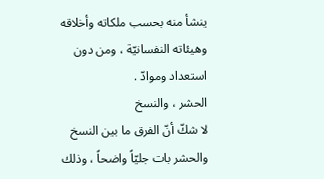ينشأ منه بحسب ملكاته وأخلاقه وهيئاته النفسانيّة ، ومن دون استعداد وموادّ .
الحشر ، والنسخ
لا شكّ أنّ الفرق ما بين النسخ والحشر بات جليّاً واضحاً ، وذلك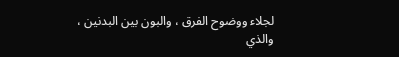لجلاء ووضوح الفرق ، والبون بين البدنين ، والذي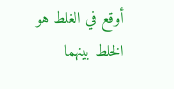أوقع في الغلط هو الخلط بينهما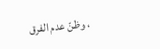، وظنّ عدم الفرق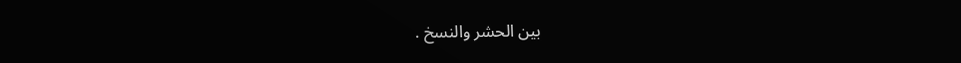بين الحشر والنسخ .